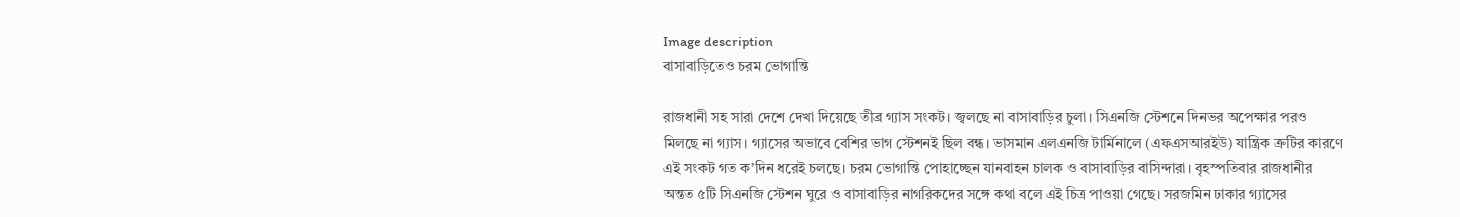Image description
বাসাবাড়িতেও চরম ভোগান্তি

রাজধানী সহ সারা দেশে দেখা দিয়েছে তীব্র গ্যাস সংকট। জ্বলছে না বাসাবাড়ির চুলা। সিএনজি স্টেশনে দিনভর অপেক্ষার পরও মিলছে না গ্যাস। গ্যাসের অভাবে বেশির ভাগ স্টেশনই ছিল বন্ধ। ভাসমান এলএনজি টার্মিনালে (এফএসআরইউ) যান্ত্রিক ত্রুটির কারণে এই সংকট গত ক’দিন ধরেই চলছে। চরম ভোগান্তি পোহাচ্ছেন যানবাহন চালক ও বাসাবাড়ির বাসিন্দারা। বৃহস্পতিবার রাজধানীর অন্তত ৫টি সিএনজি স্টেশন ঘুরে ও বাসাবাড়ির নাগরিকদের সঙ্গে কথা বলে এই চিত্র পাওয়া গেছে। সরজমিন ঢাকার গ্যাসের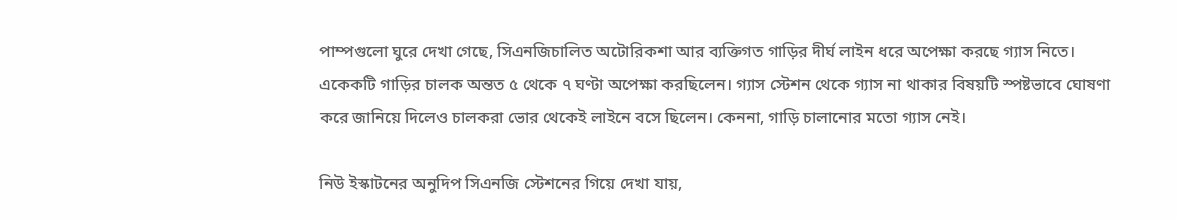পাম্পগুলো ঘুরে দেখা গেছে, সিএনজিচালিত অটোরিকশা আর ব্যক্তিগত গাড়ির দীর্ঘ লাইন ধরে অপেক্ষা করছে গ্যাস নিতে। একেকটি গাড়ির চালক অন্তত ৫ থেকে ৭ ঘণ্টা অপেক্ষা করছিলেন। গ্যাস স্টেশন থেকে গ্যাস না থাকার বিষয়টি স্পষ্টভাবে ঘোষণা করে জানিয়ে দিলেও চালকরা ভোর থেকেই লাইনে বসে ছিলেন। কেননা, গাড়ি চালানোর মতো গ্যাস নেই।

নিউ ইস্কাটনের অনুদিপ সিএনজি স্টেশনের গিয়ে দেখা যায়,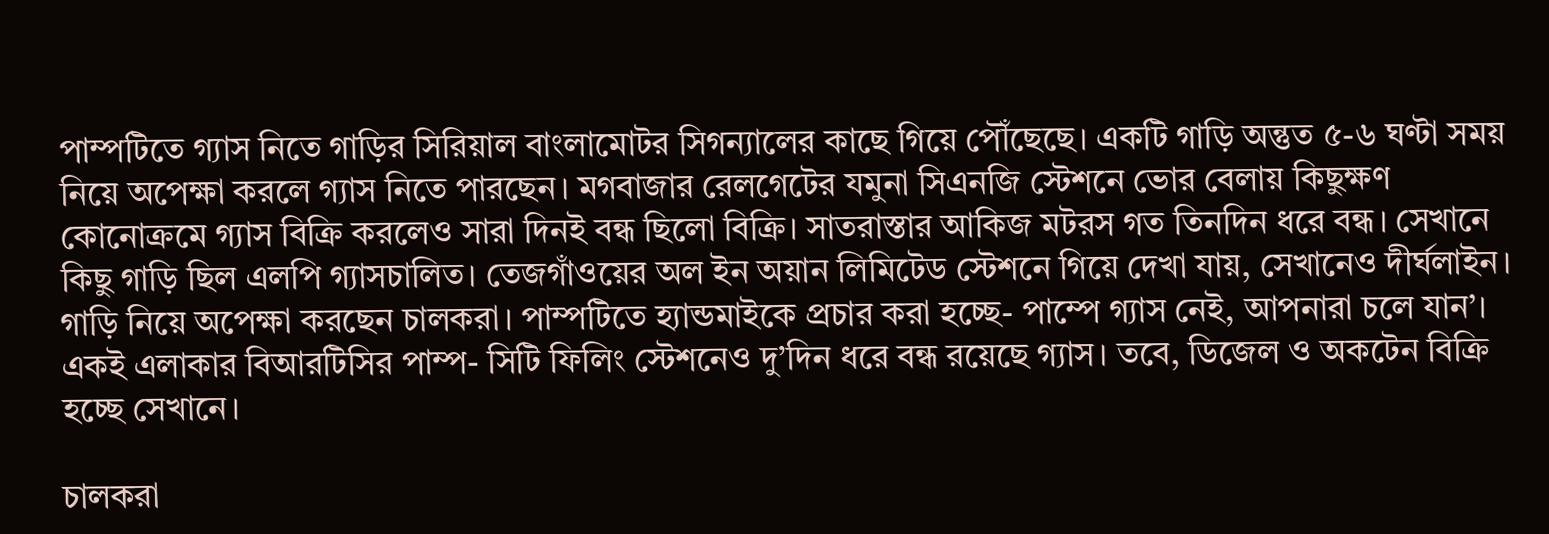পাম্পটিতে গ্যাস নিতে গাড়ির সিরিয়াল বাংলামোটর সিগন্যালের কাছে গিয়ে পৌঁছেছে। একটি গাড়ি অন্তুত ৫-৬ ঘণ্টা সময় নিয়ে অপেক্ষা করলে গ্যাস নিতে পারছেন। মগবাজার রেলগেটের যমুনা সিএনজি স্টেশনে ভোর বেলায় কিছুক্ষণ কোনোক্রমে গ্যাস বিক্রি করলেও সারা দিনই বন্ধ ছিলো বিক্রি। সাতরাস্তার আকিজ মটরস গত তিনদিন ধরে বন্ধ। সেখানে কিছু গাড়ি ছিল এলপি গ্যাসচালিত। তেজগাঁওয়ের অল ইন অয়ান লিমিটেড স্টেশনে গিয়ে দেখা যায়, সেখানেও দীর্ঘলাইন। গাড়ি নিয়ে অপেক্ষা করছেন চালকরা। পাম্পটিতে হ্যান্ডমাইকে প্রচার করা হচ্ছে- পাম্পে গ্যাস নেই, আপনারা চলে যান’। একই এলাকার বিআরটিসির পাম্প- সিটি ফিলিং স্টেশনেও দু’দিন ধরে বন্ধ রয়েছে গ্যাস। তবে, ডিজেল ও অকটেন বিক্রি হচ্ছে সেখানে।

চালকরা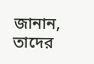জানান, তাদের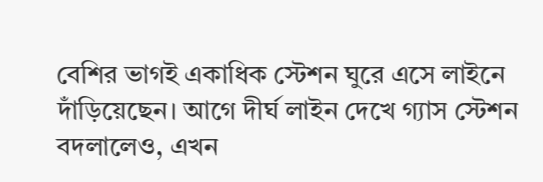বেশির ভাগই একাধিক স্টেশন ঘুরে এসে লাইনে দাঁড়িয়েছেন। আগে দীর্ঘ লাইন দেখে গ্যাস স্টেশন বদলালেও, এখন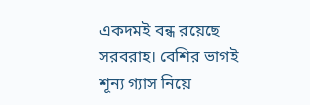একদমই বন্ধ রয়েছে সরবরাহ। বেশির ভাগই শূন্য গ্যাস নিয়ে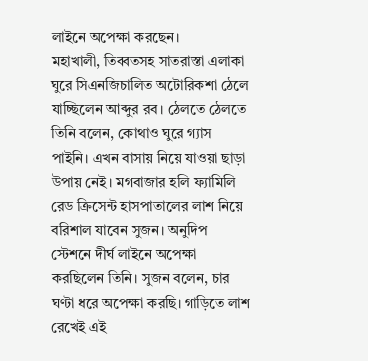লাইনে অপেক্ষা করছেন।
মহাখালী, তিব্বতসহ সাতরাস্তা এলাকা ঘুরে সিএনজিচালিত অটোরিকশা ঠেলে যাচ্ছিলেন আব্দুর রব। ঠেলতে ঠেলতে তিনি বলেন, কোথাও ঘুরে গ্যাস পাইনি। এখন বাসায় নিয়ে যাওয়া ছাড়া উপায় নেই। মগবাজার হলি ফ্যামিলি রেড ক্রিসেন্ট হাসপাতালের লাশ নিয়ে বরিশাল যাবেন সুজন। অনুদিপ স্টেশনে দীর্ঘ লাইনে অপেক্ষা করছিলেন তিনি। সুজন বলেন, চার ঘণ্টা ধরে অপেক্ষা করছি। গাড়িতে লাশ রেখেই এই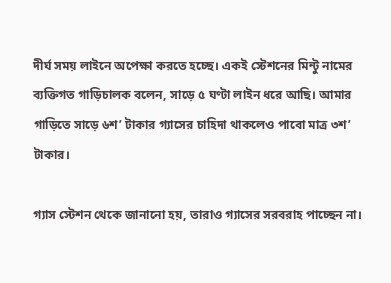দীর্ঘ সময় লাইনে অপেক্ষা করতে হচ্ছে। একই স্টেশনের মিন্টু নামের ব্যক্তিগত গাড়িচালক বলেন, সাড়ে ৫ ঘণ্টা লাইন ধরে আছি। আমার গাড়িতে সাড়ে ৬শ’ টাকার গ্যাসের চাহিদা থাকলেও পাবো মাত্র ৩শ’ টাকার।

গ্যাস স্টেশন থেকে জানানো হয়, তারাও গ্যাসের সরবরাহ পাচ্ছেন না।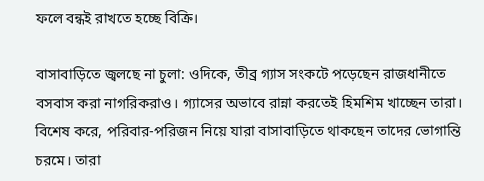ফলে বন্ধই রাখতে হচ্ছে বিক্রি।

বাসাবাড়িতে জ্বলছে না চুলা: ওদিকে, তীব্র গ্যাস সংকটে পড়েছেন রাজধানীতে বসবাস করা নাগরিকরাও। গ্যাসের অভাবে রান্না করতেই হিমশিম খাচ্ছেন তারা। বিশেষ করে, পরিবার-পরিজন নিয়ে যারা বাসাবাড়িতে থাকছেন তাদের ভোগান্তি চরমে। তারা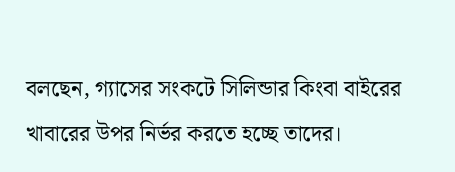বলছেন, গ্যাসের সংকটে সিলিন্ডার কিংবা বাইরের খাবারের উপর নির্ভর করতে হচ্ছে তাদের।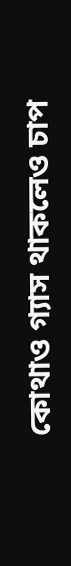কোথাও গ্যাস থাকলেও চাপ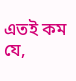এতই কম যে,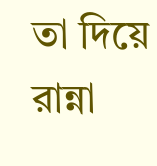তা দিয়ে রান্না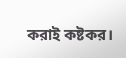করাই কষ্টকর।